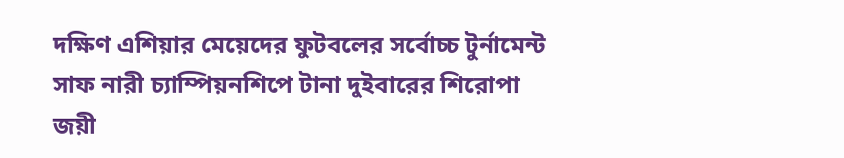দক্ষিণ এশিয়ার মেয়েদের ফুটবলের সর্বোচ্চ টুর্নামেন্ট সাফ নারী চ্যাম্পিয়নশিপে টানা দুইবারের শিরোপা জয়ী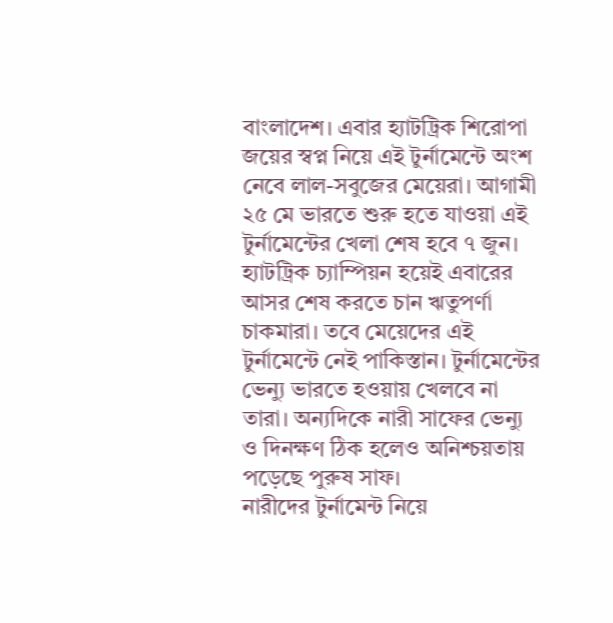বাংলাদেশ। এবার হ্যাটট্রিক শিরোপা জয়ের স্বপ্ন নিয়ে এই টুর্নামেন্টে অংশ নেবে লাল-সবুজের মেয়েরা। আগামী ২৫ মে ভারতে শুরু হতে যাওয়া এই টুর্নামেন্টের খেলা শেষ হবে ৭ জুন। হ্যাটট্রিক চ্যাম্পিয়ন হয়েই এবারের আসর শেষ করতে চান ঋতুপর্ণা চাকমারা। তবে মেয়েদের এই টুর্নামেন্টে নেই পাকিস্তান। টুর্নামেন্টের ভেন্যু ভারতে হওয়ায় খেলবে না তারা। অন্যদিকে নারী সাফের ভেন্যু ও দিনক্ষণ ঠিক হলেও অনিশ্চয়তায় পড়েছে পুরুষ সাফ।
নারীদের টুর্নামেন্ট নিয়ে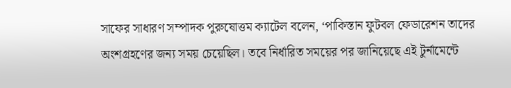সাফের সাধারণ সম্পাদক পুরুষোত্তম ক্যাটেল বলেন, ‘পাকিস্তান ফুটবল ফেডারেশন তাদের অংশগ্রহণের জন্য সময় চেয়েছিল। তবে নির্ধারিত সময়ের পর জানিয়েছে এই টুর্নামেন্টে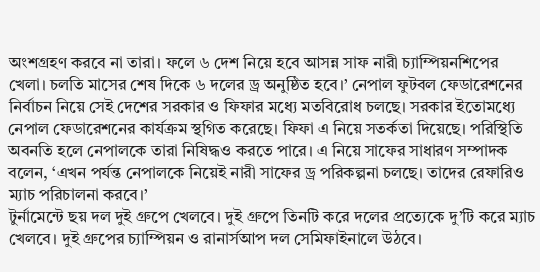অংশগ্রহণ করবে না তারা। ফলে ৬ দেশ নিয়ে হবে আসন্ন সাফ নারী চ্যাম্পিয়নশিপের খেলা। চলতি মাসের শেষ দিকে ৬ দলের ড্র অনুষ্ঠিত হবে।’ নেপাল ফুটবল ফেডারেশনের নির্বাচন নিয়ে সেই দেশের সরকার ও ফিফার মধ্যে মতবিরোধ চলছে। সরকার ইতোমধ্যে নেপাল ফেডারেশনের কার্যক্রম স্থগিত করেছে। ফিফা এ নিয়ে সতর্কতা দিয়েছে। পরিস্থিতি অবনতি হলে নেপালকে তারা নিষিদ্ধও করতে পারে। এ নিয়ে সাফের সাধারণ সম্পাদক বলেন, ‘এখন পর্যন্ত নেপালকে নিয়েই নারী সাফের ড্র পরিকল্পনা চলছে। তাদের রেফারিও ম্যাচ পরিচালনা করবে।’
টুর্নামেন্টে ছয় দল দুই গ্রুপে খেলবে। দুই গ্রুপে তিনটি করে দলের প্রত্যেকে দু’টি করে ম্যাচ খেলবে। দুই গ্রুপের চ্যাম্পিয়ন ও রানার্সআপ দল সেমিফাইনালে উঠবে।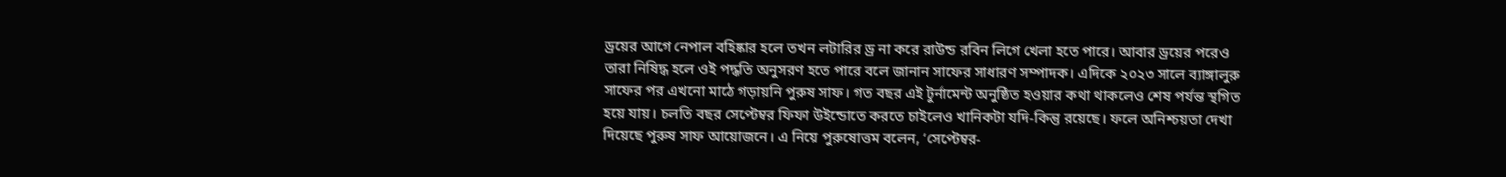ড্রয়ের আগে নেপাল বহিষ্কার হলে তখন লটারির ড্র না করে রাউন্ড রবিন লিগে খেলা হতে পারে। আবার ড্রয়ের পরেও তারা নিষিদ্ধ হলে ওই পদ্ধতি অনুসরণ হতে পারে বলে জানান সাফের সাধারণ সম্পাদক। এদিকে ২০২৩ সালে ব্যাঙ্গালুরু সাফের পর এখনো মাঠে গড়ায়নি পুরুষ সাফ। গত বছর এই টুর্নামেন্ট অনুষ্ঠিত হওয়ার কথা থাকলেও শেষ পর্যন্ত স্থগিত হয়ে যায়। চলতি বছর সেপ্টেম্বর ফিফা উইন্ডোতে করতে চাইলেও খানিকটা যদি-কিন্তু রয়েছে। ফলে অনিশ্চয়তা দেখা দিয়েছে পুরুষ সাফ আয়োজনে। এ নিয়ে পুরুষোত্তম বলেন, ‘সেপ্টেম্বর-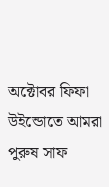অক্টোবর ফিফা উইন্ডোতে আমরা পুরুষ সাফ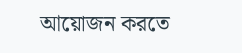আয়োজন করতে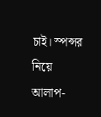চাই। স্পন্সর নিয়ে আলাপ-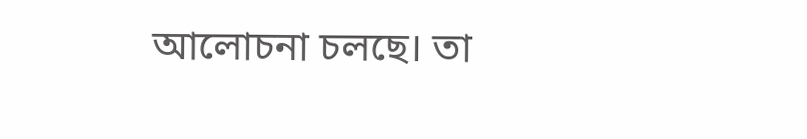আলোচনা চলছে। তা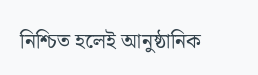নিশ্চিত হলেই আনুষ্ঠানিক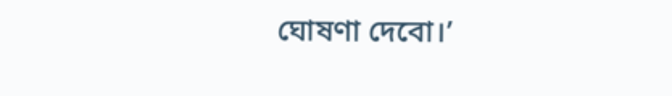ঘোষণা দেবো।’